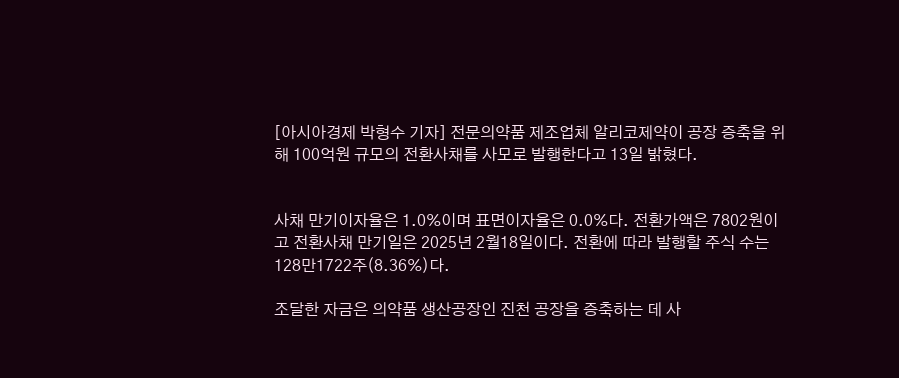[아시아경제 박형수 기자] 전문의약품 제조업체 알리코제약이 공장 증축을 위해 100억원 규모의 전환사채를 사모로 발행한다고 13일 밝혔다.


사채 만기이자율은 1.0%이며 표면이자율은 0.0%다. 전환가액은 7802원이고 전환사채 만기일은 2025년 2월18일이다. 전환에 따라 발행할 주식 수는 128만1722주(8.36%)다.

조달한 자금은 의약품 생산공장인 진천 공장을 증축하는 데 사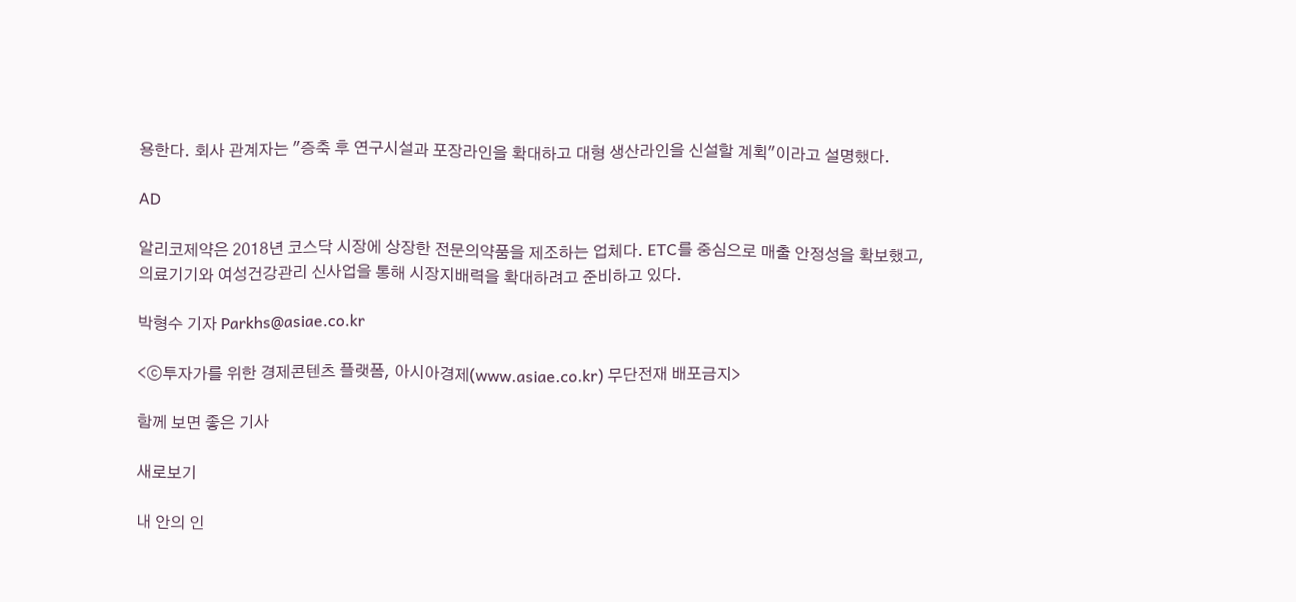용한다. 회사 관계자는 "증축 후 연구시설과 포장라인을 확대하고 대형 생산라인을 신설할 계획"이라고 설명했다.

AD

알리코제약은 2018년 코스닥 시장에 상장한 전문의약품을 제조하는 업체다. ETC를 중심으로 매출 안정성을 확보했고, 의료기기와 여성건강관리 신사업을 통해 시장지배력을 확대하려고 준비하고 있다.

박형수 기자 Parkhs@asiae.co.kr

<ⓒ투자가를 위한 경제콘텐츠 플랫폼, 아시아경제(www.asiae.co.kr) 무단전재 배포금지>

함께 보면 좋은 기사

새로보기

내 안의 인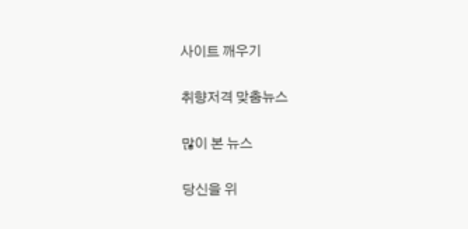사이트 깨우기

취향저격 맞춤뉴스

많이 본 뉴스

당신을 위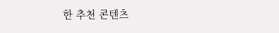한 추천 콘텐츠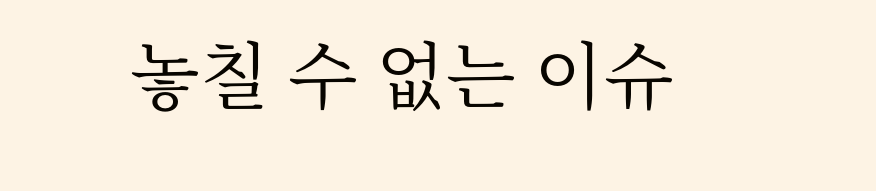놓칠 수 없는 이슈